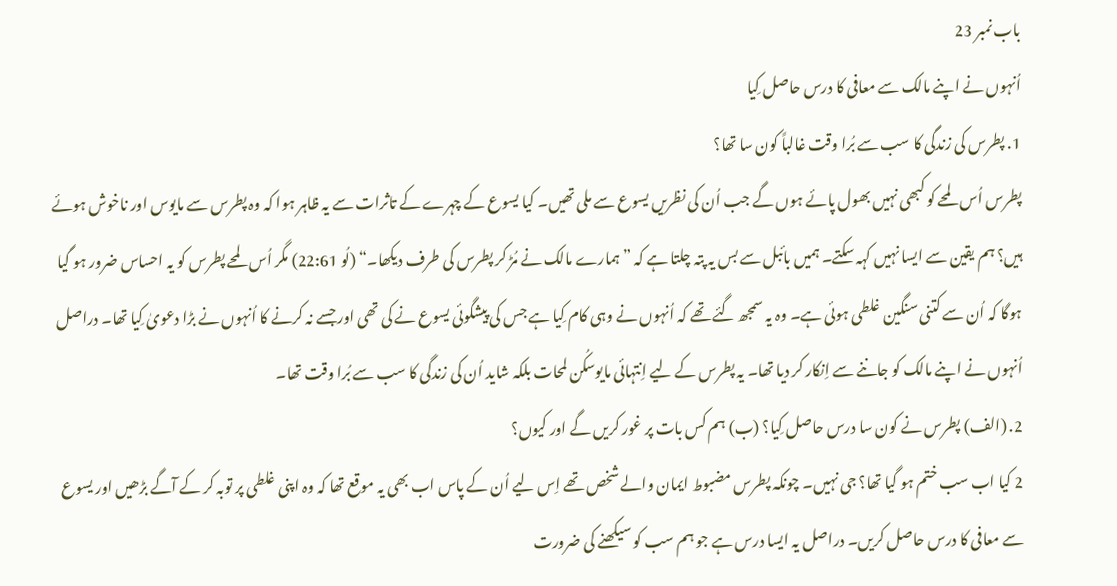باب نمبر 23
اُنہوں نے اپنے مالک سے معافی کا درس حاصل کِیا
1. پطرس کی زندگی کا سب سے بُرا وقت غالباً کون سا تھا؟
پطرس اُس لمحے کو کبھی نہیں بھول پائے ہوں گے جب اُن کی نظریں یسوع سے ملی تھیں۔ کیا یسوع کے چہرے کے تاثرات سے یہ ظاہر ہوا کہ وہ پطرس سے مایوس اور ناخوش ہوئے ہیں؟ ہم یقین سے ایسا نہیں کہہ سکتے۔ ہمیں بائبل سے بس یہ پتہ چلتا ہے کہ ”ہمارے مالک نے مُڑ کر پطرس کی طرف دیکھا۔“ (لُو 22:61) مگر اُس لمحے پطرس کو یہ احساس ضرور ہو گیا ہوگا کہ اُن سے کتنی سنگین غلطی ہوئی ہے۔ وہ یہ سمجھ گئے تھے کہ اُنہوں نے وہی کام کِیا ہے جس کی پیشگوئی یسوع نے کی تھی اور جسے نہ کرنے کا اُنہوں نے بڑا دعویٰ کِیا تھا۔ دراصل اُنہوں نے اپنے مالک کو جاننے سے اِنکار کر دیا تھا۔ یہ پطرس کے لیے اِنتہائی مایوسکُن لمحات بلکہ شاید اُن کی زندگی کا سب سے بُرا وقت تھا۔
2. (الف) پطرس نے کون سا درس حاصل کِیا؟ (ب) ہم کس بات پر غور کریں گے اور کیوں؟
2 کیا اب سب ختم ہو گیا تھا؟ جی نہیں۔ چونکہ پطرس مضبوط ایمان والے شخص تھے اِس لیے اُن کے پاس اب بھی یہ موقع تھا کہ وہ اپنی غلطی پر توبہ کر کے آگے بڑھیں اور یسوع سے معافی کا درس حاصل کریں۔ دراصل یہ ایسا درس ہے جو ہم سب کو سیکھنے کی ضرورت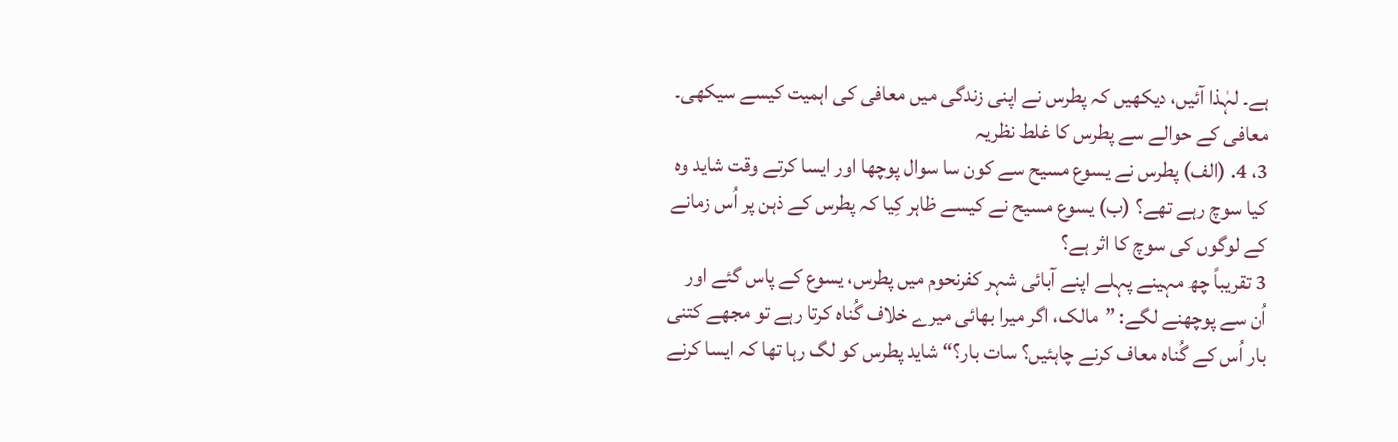ہے۔ لہٰذا آئیں، دیکھیں کہ پطرس نے اپنی زندگی میں معافی کی اہمیت کیسے سیکھی۔
معافی کے حوالے سے پطرس کا غلط نظریہ
3، 4. (الف) پطرس نے یسوع مسیح سے کون سا سوال پوچھا اور ایسا کرتے وقت شاید وہ کیا سوچ رہے تھے؟ (ب) یسوع مسیح نے کیسے ظاہر کِیا کہ پطرس کے ذہن پر اُس زمانے کے لوگوں کی سوچ کا اثر ہے؟
3 تقریباً چھ مہینے پہلے اپنے آبائی شہر کفرنحوم میں پطرس، یسوع کے پاس گئے اور اُن سے پوچھنے لگے: ”مالک، اگر میرا بھائی میرے خلاف گُناہ کرتا رہے تو مجھے کتنی بار اُس کے گُناہ معاف کرنے چاہئیں؟ سات بار؟“ شاید پطرس کو لگ رہا تھا کہ ایسا کرنے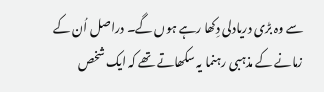سے وہ بڑی دریادلی دِکھا رہے ہوں گے۔ دراصل اُن کے زمانے کے مذہبی رہنما یہ سکھاتے تھے کہ ایک شخص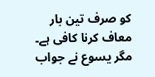کو صرف تین بار معاف کرنا کافی ہے۔ مگر یسوع نے جواب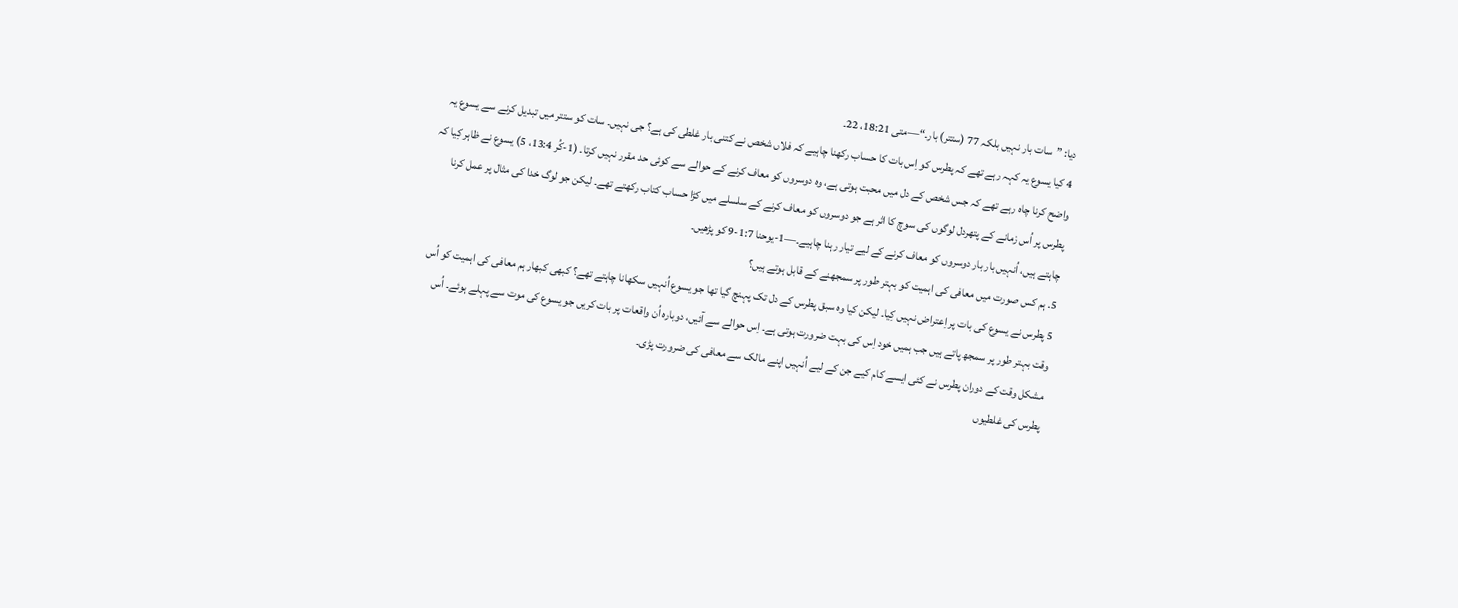دیا: ”سات بار نہیں بلکہ 77 (ستتر) بار۔“—متی 18:21، 22۔
4 کیا یسوع یہ کہہ رہے تھے کہ پطرس کو اِس بات کا حساب رکھنا چاہیے کہ فلاں شخص نے کتنی بار غلطی کی ہے؟ جی نہیں۔ سات کو ستتر میں تبدیل کرنے سے یسوع یہ واضح کرنا چاہ رہے تھے کہ جس شخص کے دل میں محبت ہوتی ہے، وہ دوسروں کو معاف کرنے کے حوالے سے کوئی حد مقرر نہیں کرتا۔ (1-کُر 13:4، 5) یسوع نے ظاہر کِیا کہ پطرس پر اُس زمانے کے پتھردل لوگوں کی سوچ کا اثر ہے جو دوسروں کو معاف کرنے کے سلسلے میں کڑا حساب کتاب رکھتے تھے۔ لیکن جو لوگ خدا کی مثال پر عمل کرنا چاہتے ہیں، اُنہیں بار بار دوسروں کو معاف کرنے کے لیے تیار رہنا چاہیے۔—1-یوحنا 1:7-9 کو پڑھیں۔
5. ہم کس صورت میں معافی کی اہمیت کو بہتر طور پر سمجھنے کے قابل ہوتے ہیں؟
5 پطرس نے یسوع کی بات پر اِعتراض نہیں کِیا۔ لیکن کیا وہ سبق پطرس کے دل تک پہنچ گیا تھا جو یسوع اُنہیں سکھانا چاہتے تھے؟ کبھی کبھار ہم معافی کی اہمیت کو اُس وقت بہتر طور پر سمجھ پاتے ہیں جب ہمیں خود اِس کی بہت ضرورت ہوتی ہے۔ اِس حوالے سے آئیں، دوبارہ اُن واقعات پر بات کریں جو یسوع کی موت سے پہلے ہوئے۔ اُس مشکل وقت کے دوران پطرس نے کئی ایسے کام کیے جن کے لیے اُنہیں اپنے مالک سے معافی کی ضرورت پڑی۔
پطرس کی غلطیوں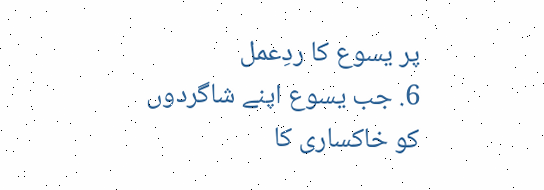پر یسوع کا ردِعمل
6. جب یسوع اپنے شاگردوں کو خاکساری کا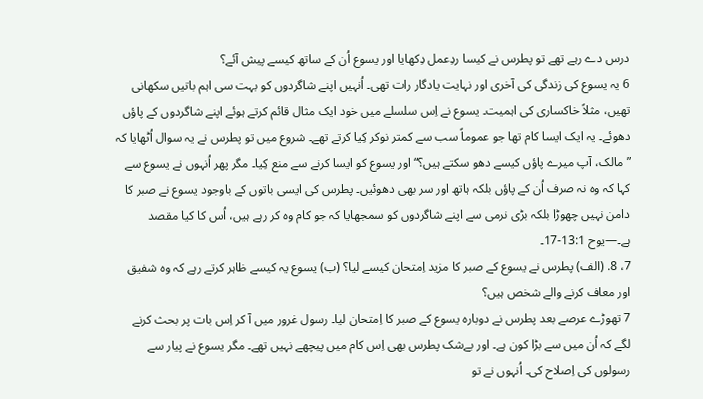درس دے رہے تھے تو پطرس نے کیسا ردِعمل دِکھایا اور یسوع اُن کے ساتھ کیسے پیش آئے؟
6 یہ یسوع کی زندگی کی آخری اور نہایت یادگار رات تھی۔ اُنہیں اپنے شاگردوں کو بہت سی اہم باتیں سکھانی تھیں، مثلاً خاکساری کی اہمیت۔ یسوع نے اِس سلسلے میں خود ایک مثال قائم کرتے ہوئے اپنے شاگردوں کے پاؤں دھوئے۔ یہ ایک ایسا کام تھا جو عموماً سب سے کمتر نوکر کِیا کرتے تھے۔ شروع میں تو پطرس نے یہ سوال اُٹھایا کہ ”مالک، آپ میرے پاؤں کیسے دھو سکتے ہیں؟“ اور یسوع کو ایسا کرنے سے منع کِیا۔ مگر پھر اُنہوں نے یسوع سے کہا کہ وہ نہ صرف اُن کے پاؤں بلکہ ہاتھ اور سر بھی دھوئیں۔ پطرس کی ایسی باتوں کے باوجود یسوع نے صبر کا دامن نہیں چھوڑا بلکہ بڑی نرمی سے اپنے شاگردوں کو سمجھایا کہ جو کام وہ کر رہے ہیں، اُس کا کیا مقصد ہے۔—یوح 13:1-17۔
7، 8. (الف) پطرس نے یسوع کے صبر کا مزید اِمتحان کیسے لیا؟ (ب) یسوع یہ کیسے ظاہر کرتے رہے کہ وہ شفیق اور معاف کرنے والے شخص ہیں؟
7 تھوڑے عرصے بعد پطرس نے دوبارہ یسوع کے صبر کا اِمتحان لیا۔ رسول غرور میں آ کر اِس بات پر بحث کرنے لگے کہ اُن میں سے بڑا کون ہے۔ اور بےشک پطرس بھی اِس کام میں پیچھے نہیں تھے۔ مگر یسوع نے پیار سے رسولوں کی اِصلاح کی۔ اُنہوں نے تو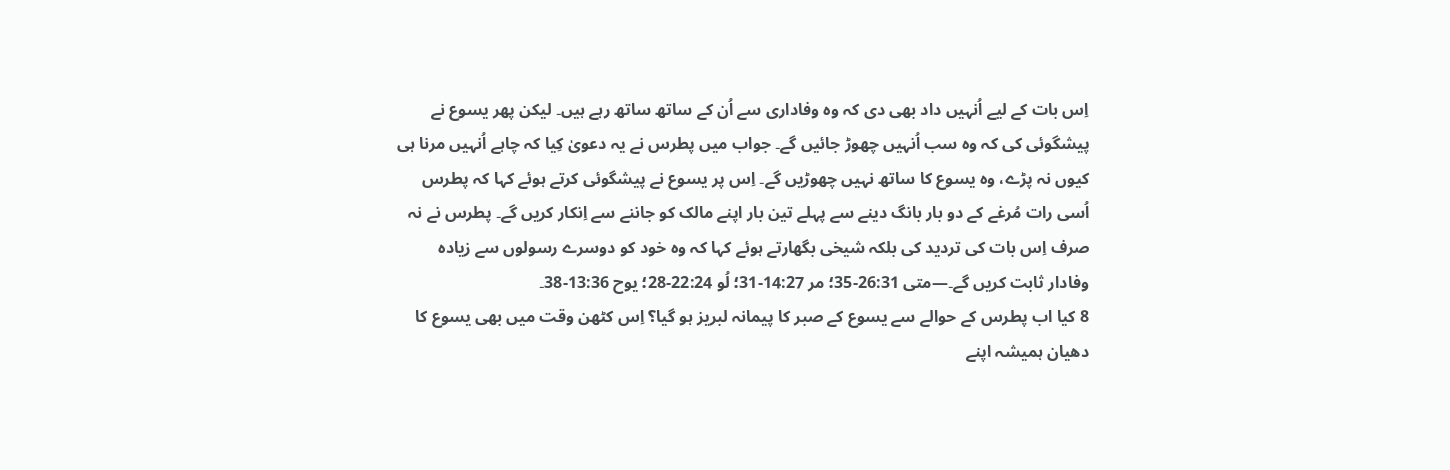اِس بات کے لیے اُنہیں داد بھی دی کہ وہ وفاداری سے اُن کے ساتھ ساتھ رہے ہیں۔ لیکن پھر یسوع نے پیشگوئی کی کہ وہ سب اُنہیں چھوڑ جائیں گے۔ جواب میں پطرس نے یہ دعویٰ کِیا کہ چاہے اُنہیں مرنا ہی کیوں نہ پڑے، وہ یسوع کا ساتھ نہیں چھوڑیں گے۔ اِس پر یسوع نے پیشگوئی کرتے ہوئے کہا کہ پطرس اُسی رات مُرغے کے دو بار بانگ دینے سے پہلے تین بار اپنے مالک کو جاننے سے اِنکار کریں گے۔ پطرس نے نہ صرف اِس بات کی تردید کی بلکہ شیخی بگھارتے ہوئے کہا کہ وہ خود کو دوسرے رسولوں سے زیادہ وفادار ثابت کریں گے۔—متی 26:31-35؛ مر 14:27-31؛ لُو 22:24-28؛ یوح 13:36-38۔
8 کیا اب پطرس کے حوالے سے یسوع کے صبر کا پیمانہ لبریز ہو گیا؟ اِس کٹھن وقت میں بھی یسوع کا دھیان ہمیشہ اپنے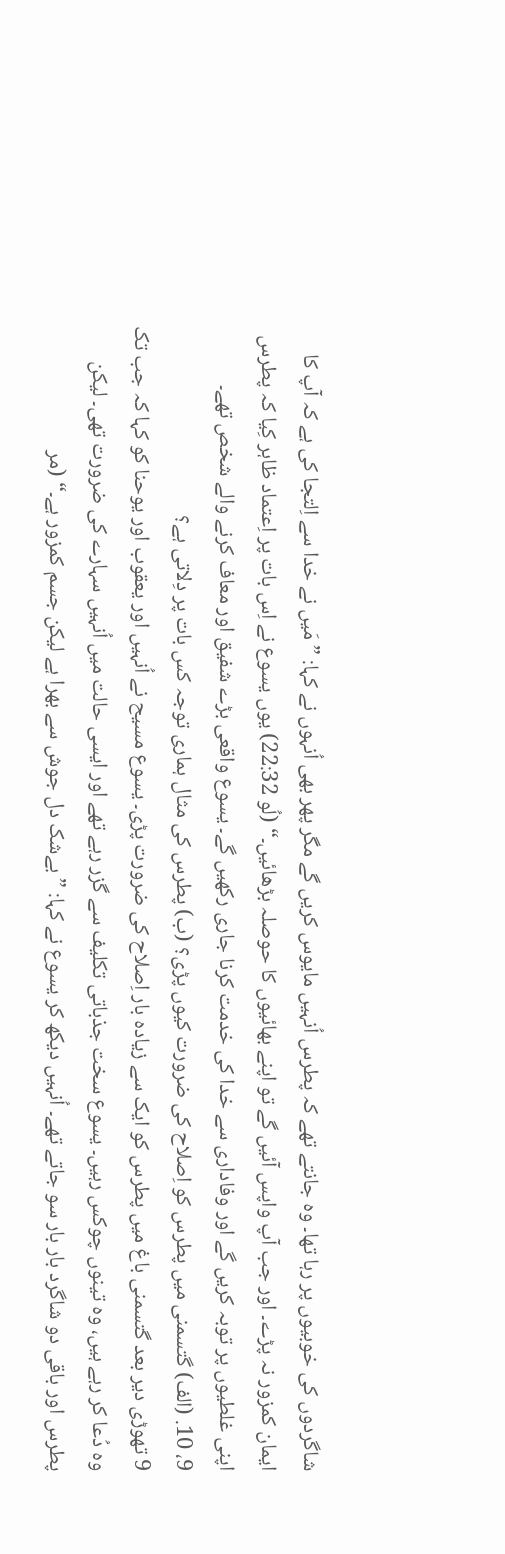شاگردوں کی خوبیوں پر رہا تھا۔ وہ جانتے تھے کہ پطرس اُنہیں مایوس کریں گے مگر پھر بھی اُنہوں نے کہا: ”مَیں نے خدا سے اِلتجا کی ہے کہ آپ کا ایمان کمزور نہ پڑے۔ اور جب آپ واپس آئیں گے تو اپنے بھائیوں کا حوصلہ بڑھائیں۔“ (لُو 22:32) یوں یسوع نے اِس بات پر اِعتماد ظاہر کِیا کہ پطرس اپنی غلطیوں پر توبہ کریں گے اور وفاداری سے خدا کی خدمت کرنا جاری رکھیں گے۔ یسوع واقعی بڑے شفیق اور معاف کرنے والے شخص تھے۔
9، 10. (الف) گتسمنی میں پطرس کو اِصلاح کی ضرورت کیوں پڑی؟ (ب) پطرس کی مثال ہماری توجہ کس بات پر دِلاتی ہے؟
9 تھوڑی دیر بعد گتسمنی باغ میں پطرس کو ایک سے زیادہ بار اِصلاح کی ضرورت پڑی۔ یسوع مسیح نے اُنہیں اور یعقوب اور یوحنا کو کہا کہ جب تک وہ دُعا کر رہے ہیں، وہ تینوں چوکس رہیں۔ یسوع سخت جذباتی تکلیف سے گزر رہے تھے اور ایسی حالت میں اُنہیں سہارے کی ضرورت تھی۔ لیکن پطرس اور باقی دو شاگرد بار بار سو جاتے تھے۔ اُنہیں دیکھ کر یسوع نے کہا: ”بےشک دل جوش سے بھرا ہے لیکن جسم کمزور ہے۔“ (مر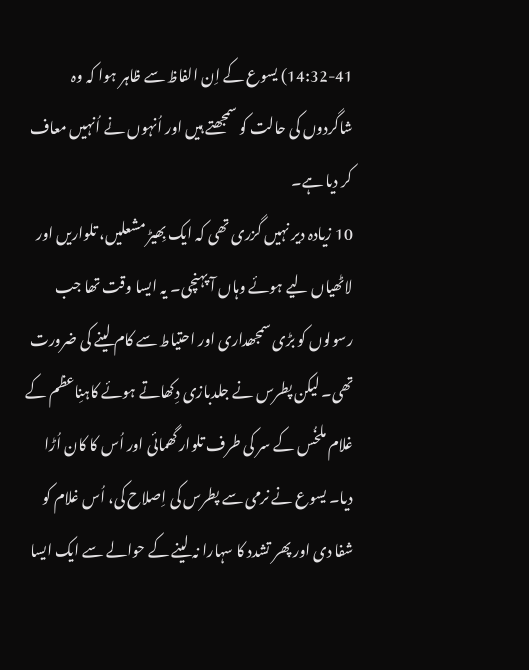14:32-41) یسوع کے اِن الفاظ سے ظاہر ہوا کہ وہ شاگردوں کی حالت کو سمجھتے ہیں اور اُنہوں نے اُنہیں معاف کر دیا ہے۔
10 زیادہ دیر نہیں گزری تھی کہ ایک بِھیڑ مشعلیں، تلواریں اور لاٹھیاں لیے ہوئے وہاں آ پہنچی۔ یہ ایسا وقت تھا جب رسولوں کو بڑی سمجھداری اور احتیاط سے کام لینے کی ضرورت تھی۔ لیکن پطرس نے جلدبازی دِکھاتے ہوئے کاہنِاعظم کے غلام ملخُس کے سر کی طرف تلوار گھمائی اور اُس کا کان اُڑا دیا۔ یسوع نے نرمی سے پطرس کی اِصلاح کی، اُس غلام کو شفا دی اور پھر تشدد کا سہارا نہ لینے کے حوالے سے ایک ایسا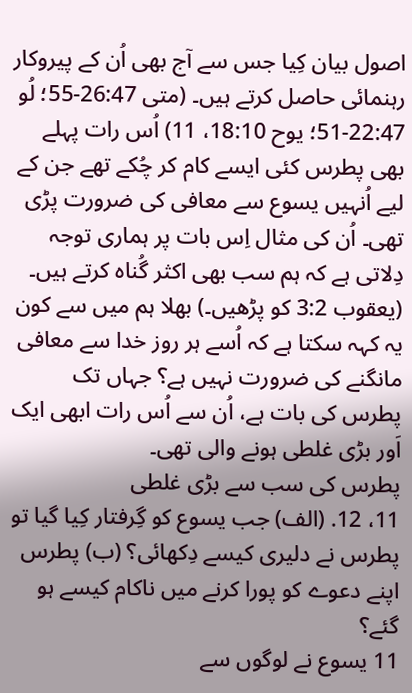اصول بیان کِیا جس سے آج بھی اُن کے پیروکار رہنمائی حاصل کرتے ہیں۔ (متی 26:47-55؛ لُو 22:47-51؛ یوح 18:10، 11) اُس رات پہلے بھی پطرس کئی ایسے کام کر چُکے تھے جن کے لیے اُنہیں یسوع سے معافی کی ضرورت پڑی تھی۔ اُن کی مثال اِس بات پر ہماری توجہ دِلاتی ہے کہ ہم سب بھی اکثر گُناہ کرتے ہیں۔ (یعقوب 3:2 کو پڑھیں۔) بھلا ہم میں سے کون یہ کہہ سکتا ہے کہ اُسے ہر روز خدا سے معافی مانگنے کی ضرورت نہیں ہے؟ جہاں تک پطرس کی بات ہے، اُن سے اُس رات ابھی ایک اَور بڑی غلطی ہونے والی تھی۔
پطرس کی سب سے بڑی غلطی
11، 12. (الف) جب یسوع کو گِرفتار کِیا گیا تو پطرس نے دلیری کیسے دِکھائی؟ (ب) پطرس اپنے دعوے کو پورا کرنے میں ناکام کیسے ہو گئے؟
11 یسوع نے لوگوں سے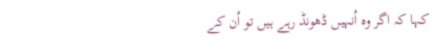کہا کہ اگر وہ اُنہیں ڈھونڈ رہے ہیں تو اُن کے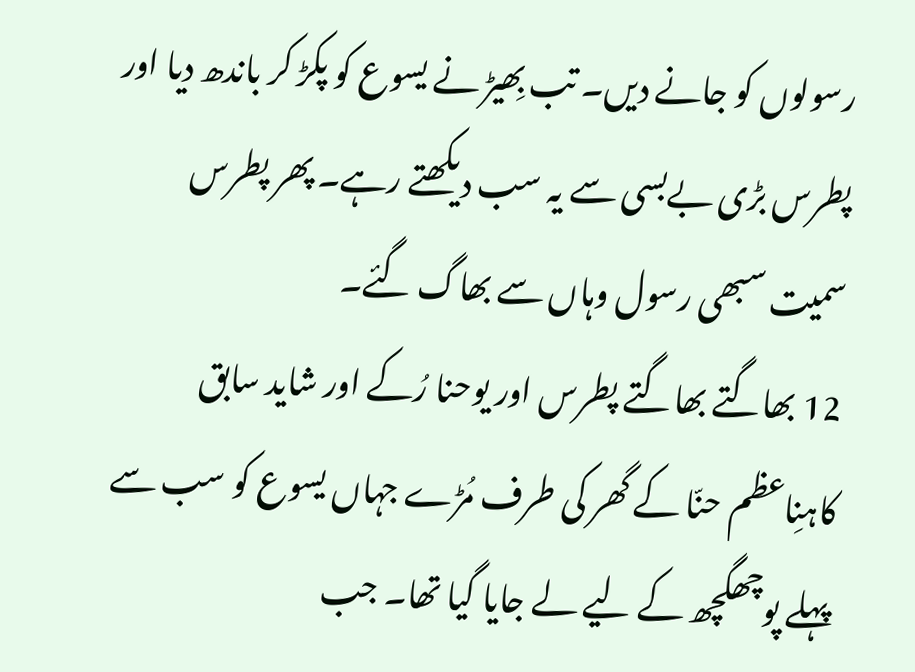رسولوں کو جانے دیں۔ تب بِھیڑ نے یسوع کو پکڑ کر باندھ دیا اور پطرس بڑی بےبسی سے یہ سب دیکھتے رہے۔ پھر پطرس سمیت سبھی رسول وہاں سے بھاگ گئے۔
12 بھاگتے بھاگتے پطرس اور یوحنا رُکے اور شاید سابق کاہنِاعظم حنّا کے گھر کی طرف مُڑے جہاں یسوع کو سب سے پہلے پوچھگچھ کے لیے لے جایا گیا تھا۔ جب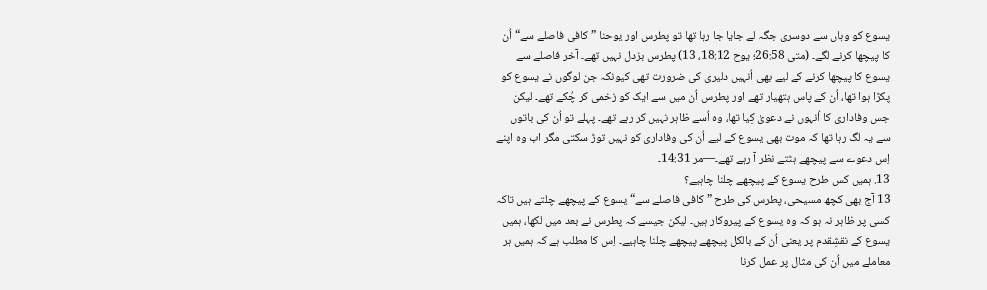یسوع کو وہاں سے دوسری جگہ لے جایا جا رہا تھا تو پطرس اور یوحنا ”کافی فاصلے سے“ اُن کا پیچھا کرنے لگے۔ (متی 26:58؛ یوح 18:12، 13) پطرس بزدل نہیں تھے۔ آخر فاصلے سے یسوع کا پیچھا کرنے کے لیے بھی اُنہیں دلیری کی ضرورت تھی کیونکہ جن لوگوں نے یسوع کو پکڑا ہوا تھا، اُن کے پاس ہتھیار تھے اور پطرس اُن میں سے ایک کو زخمی کر چُکے تھے۔ لیکن جس وفاداری کا اُنہوں نے دعویٰ کِیا تھا، وہ اُسے ظاہر نہیں کر رہے تھے۔ پہلے تو اُن کی باتوں سے یہ لگ رہا تھا کہ موت بھی یسوع کے لیے اُن کی وفاداری کو نہیں توڑ سکتی مگر اب وہ اپنے اِس دعوے سے پیچھے ہٹتے نظر آ رہے تھے۔—مر 14:31۔
13. ہمیں کس طرح یسوع کے پیچھے چلنا چاہیے؟
13 آج بھی کچھ مسیحی، پطرس کی طرح ”کافی فاصلے سے“ یسوع کے پیچھے چلتے ہیں تاکہ کسی پر ظاہر نہ ہو کہ وہ یسوع کے پیروکار ہیں۔ لیکن جیسے کہ پطرس نے بعد میں لکھا، ہمیں یسوع کے نقشِقدم پر یعنی اُن کے بالکل پیچھے پیچھے چلنا چاہیے۔ اِس کا مطلب ہے کہ ہمیں ہر معاملے میں اُن کی مثال پر عمل کرنا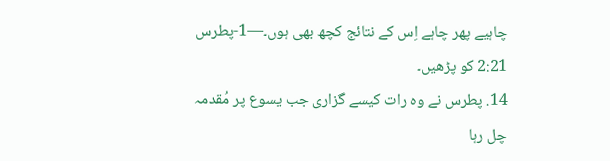چاہیے پھر چاہے اِس کے نتائج کچھ بھی ہوں۔—1-پطرس 2:21 کو پڑھیں۔
14. پطرس نے وہ رات کیسے گزاری جب یسوع پر مُقدمہ چل رہا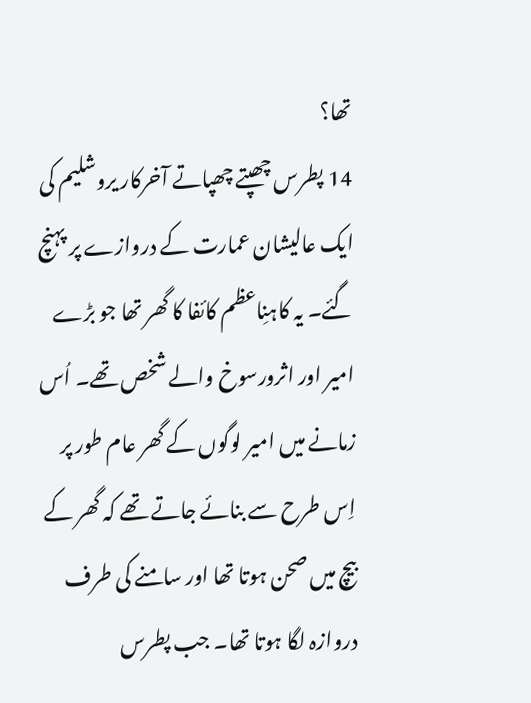تھا؟
14 پطرس چھپتے چھپاتے آخرکار یروشلیم کی ایک عالیشان عمارت کے دروازے پر پہنچ گئے۔ یہ کاہنِاعظم کائفا کا گھر تھا جو بڑے امیر اور اثرورسوخ والے شخص تھے۔ اُس زمانے میں امیر لوگوں کے گھر عام طور پر اِس طرح سے بنائے جاتے تھے کہ گھر کے بیچ میں صحن ہوتا تھا اور سامنے کی طرف دروازہ لگا ہوتا تھا۔ جب پطرس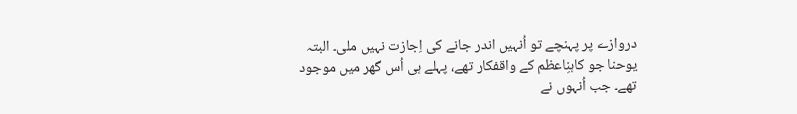دروازے پر پہنچے تو اُنہیں اندر جانے کی اِجازت نہیں ملی۔ البتہ یوحنا جو کاہنِاعظم کے واقفکار تھے، پہلے ہی اُس گھر میں موجود تھے۔ جب اُنہوں نے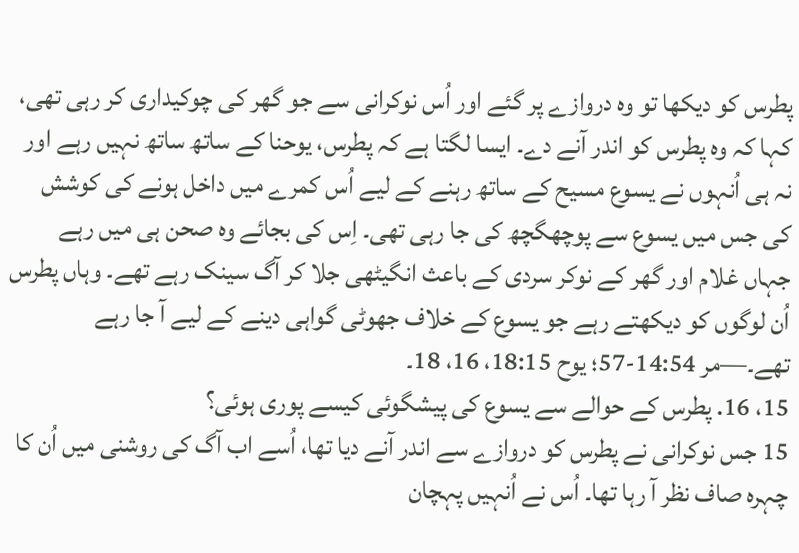پطرس کو دیکھا تو وہ دروازے پر گئے اور اُس نوکرانی سے جو گھر کی چوکیداری کر رہی تھی، کہا کہ وہ پطرس کو اندر آنے دے۔ ایسا لگتا ہے کہ پطرس، یوحنا کے ساتھ ساتھ نہیں رہے اور نہ ہی اُنہوں نے یسوع مسیح کے ساتھ رہنے کے لیے اُس کمرے میں داخل ہونے کی کوشش کی جس میں یسوع سے پوچھگچھ کی جا رہی تھی۔ اِس کی بجائے وہ صحن ہی میں رہے جہاں غلام اور گھر کے نوکر سردی کے باعث انگیٹھی جلا کر آگ سینک رہے تھے۔ وہاں پطرس اُن لوگوں کو دیکھتے رہے جو یسوع کے خلاف جھوٹی گواہی دینے کے لیے آ جا رہے تھے۔—مر 14:54-57؛ یوح 18:15، 16، 18۔
15، 16. پطرس کے حوالے سے یسوع کی پیشگوئی کیسے پوری ہوئی؟
15 جس نوکرانی نے پطرس کو دروازے سے اندر آنے دیا تھا، اُسے اب آگ کی روشنی میں اُن کا چہرہ صاف نظر آ رہا تھا۔ اُس نے اُنہیں پہچان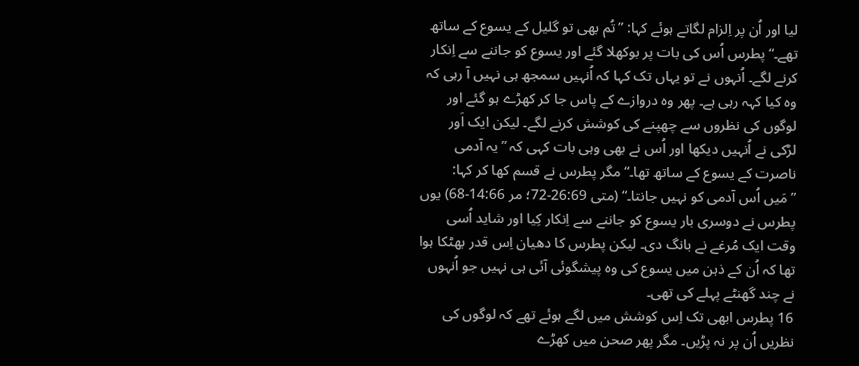لیا اور اُن پر اِلزام لگاتے ہوئے کہا: ”تُم بھی تو گلیل کے یسوع کے ساتھ تھے۔“ پطرس اُس کی بات پر بوکھلا گئے اور یسوع کو جاننے سے اِنکار کرنے لگے۔ اُنہوں نے تو یہاں تک کہا کہ اُنہیں سمجھ ہی نہیں آ رہی کہ وہ کیا کہہ رہی ہے۔ پھر وہ دروازے کے پاس جا کر کھڑے ہو گئے اور لوگوں کی نظروں سے چھپنے کی کوشش کرنے لگے۔ لیکن ایک اَور لڑکی نے اُنہیں دیکھا اور اُس نے بھی وہی بات کہی کہ ”یہ آدمی ناصرت کے یسوع کے ساتھ تھا۔“ مگر پطرس نے قسم کھا کر کہا: ”مَیں اُس آدمی کو نہیں جانتا۔“ (متی 26:69-72؛ مر 14:66-68) یوں پطرس نے دوسری بار یسوع کو جاننے سے اِنکار کِیا اور شاید اُسی وقت ایک مُرغے نے بانگ دی۔ لیکن پطرس کا دھیان اِس قدر بھٹکا ہوا تھا کہ اُن کے ذہن میں یسوع کی وہ پیشگوئی آئی ہی نہیں جو اُنہوں نے چند گھنٹے پہلے کی تھی۔
16 پطرس ابھی تک اِس کوشش میں لگے ہوئے تھے کہ لوگوں کی نظریں اُن پر نہ پڑیں۔ مگر پھر صحن میں کھڑے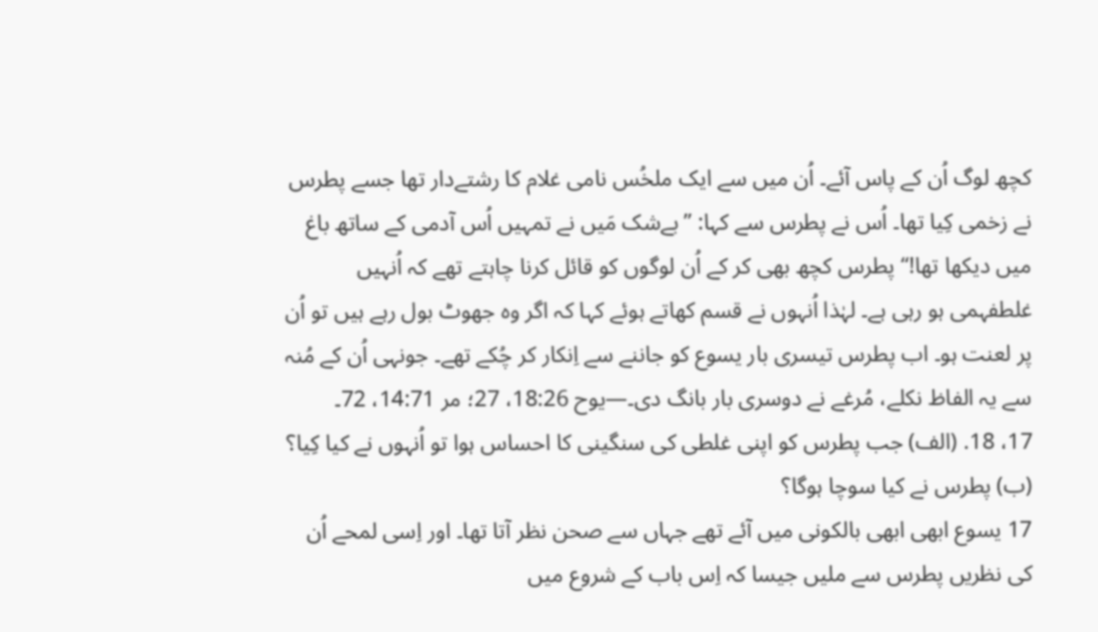کچھ لوگ اُن کے پاس آئے۔ اُن میں سے ایک ملخُس نامی غلام کا رشتےدار تھا جسے پطرس نے زخمی کِیا تھا۔ اُس نے پطرس سے کہا: ”بےشک مَیں نے تمہیں اُس آدمی کے ساتھ باغ میں دیکھا تھا!“ پطرس کچھ بھی کر کے اُن لوگوں کو قائل کرنا چاہتے تھے کہ اُنہیں غلطفہمی ہو رہی ہے۔ لہٰذا اُنہوں نے قسم کھاتے ہوئے کہا کہ اگر وہ جھوٹ بول رہے ہیں تو اُن پر لعنت ہو۔ اب پطرس تیسری بار یسوع کو جاننے سے اِنکار کر چُکے تھے۔ جونہی اُن کے مُنہ سے یہ الفاظ نکلے، مُرغے نے دوسری بار بانگ دی۔—یوح 18:26، 27؛ مر 14:71، 72۔
17، 18. (الف) جب پطرس کو اپنی غلطی کی سنگینی کا احساس ہوا تو اُنہوں نے کیا کِیا؟ (ب) پطرس نے کیا سوچا ہوگا؟
17 یسوع ابھی ابھی بالکونی میں آئے تھے جہاں سے صحن نظر آتا تھا۔ اور اِسی لمحے اُن کی نظریں پطرس سے ملیں جیسا کہ اِس باب کے شروع میں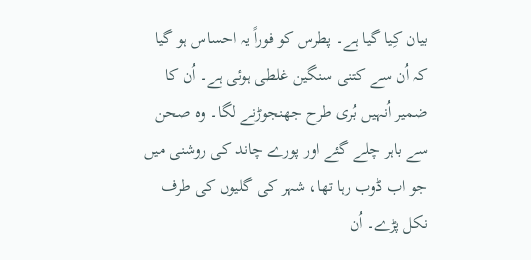بیان کِیا گیا ہے۔ پطرس کو فوراً یہ احساس ہو گیا کہ اُن سے کتنی سنگین غلطی ہوئی ہے۔ اُن کا ضمیر اُنہیں بُری طرح جھنجوڑنے لگا۔ وہ صحن سے باہر چلے گئے اور پورے چاند کی روشنی میں جو اب ڈوب رہا تھا، شہر کی گلیوں کی طرف نکل پڑے۔ اُن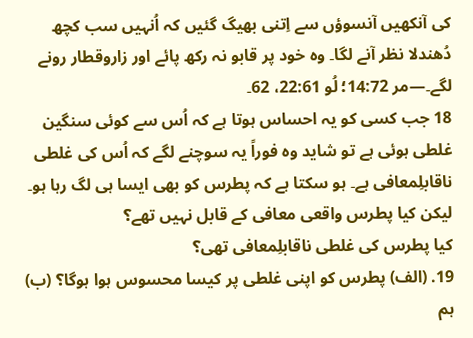کی آنکھیں آنسوؤں سے اِتنی بھیگ گئیں کہ اُنہیں سب کچھ دُھندلا نظر آنے لگا۔ وہ خود پر قابو نہ رکھ پائے اور زاروقطار رونے لگے۔—مر 14:72؛ لُو 22:61، 62۔
18 جب کسی کو یہ احساس ہوتا ہے کہ اُس سے کوئی سنگین غلطی ہوئی ہے تو شاید وہ فوراً یہ سوچنے لگے کہ اُس کی غلطی ناقابلِمعافی ہے۔ ہو سکتا ہے کہ پطرس کو بھی ایسا ہی لگ رہا ہو۔ لیکن کیا پطرس واقعی معافی کے قابل نہیں تھے؟
کیا پطرس کی غلطی ناقابلِمعافی تھی؟
19. (الف) پطرس کو اپنی غلطی پر کیسا محسوس ہوا ہوگا؟ (ب) ہم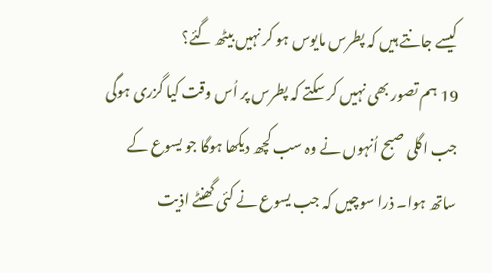کیسے جانتے ہیں کہ پطرس مایوس ہو کر نہیں بیٹھ گئے؟
19 ہم تصور بھی نہیں کر سکتے کہ پطرس پر اُس وقت کیا گزری ہوگی جب اگلی صبح اُنہوں نے وہ سب کچھ دیکھا ہوگا جو یسوع کے ساتھ ہوا۔ ذرا سوچیں کہ جب یسوع نے کئی گھنٹے اذیت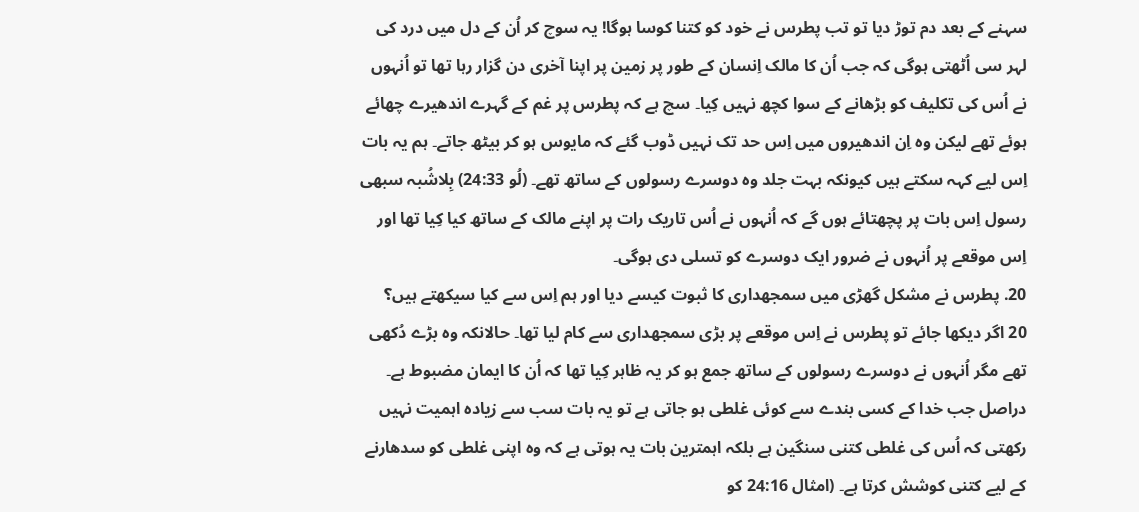سہنے کے بعد دم توڑ دیا تو تب پطرس نے خود کو کتنا کوسا ہوگا! یہ سوچ کر اُن کے دل میں درد کی لہر سی اُٹھتی ہوگی کہ جب اُن کا مالک اِنسان کے طور پر زمین پر اپنا آخری دن گزار رہا تھا تو اُنہوں نے اُس کی تکلیف کو بڑھانے کے سوا کچھ نہیں کِیا۔ سچ ہے کہ پطرس پر غم کے گہرے اندھیرے چھائے ہوئے تھے لیکن وہ اِن اندھیروں میں اِس حد تک نہیں ڈوب گئے کہ مایوس ہو کر بیٹھ جاتے۔ ہم یہ بات اِس لیے کہہ سکتے ہیں کیونکہ بہت جلد وہ دوسرے رسولوں کے ساتھ تھے۔ (لُو 24:33) بِلاشُبہ سبھی رسول اِس بات پر پچھتائے ہوں گے کہ اُنہوں نے اُس تاریک رات پر اپنے مالک کے ساتھ کیا کِیا تھا اور اِس موقعے پر اُنہوں نے ضرور ایک دوسرے کو تسلی دی ہوگی۔
20. پطرس نے مشکل گھڑی میں سمجھداری کا ثبوت کیسے دیا اور ہم اِس سے کیا سیکھتے ہیں؟
20 اگر دیکھا جائے تو پطرس نے اِس موقعے پر بڑی سمجھداری سے کام لیا تھا۔ حالانکہ وہ بڑے دُکھی تھے مگر اُنہوں نے دوسرے رسولوں کے ساتھ جمع ہو کر یہ ظاہر کِیا تھا کہ اُن کا ایمان مضبوط ہے۔ دراصل جب خدا کے کسی بندے سے کوئی غلطی ہو جاتی ہے تو یہ بات سب سے زیادہ اہمیت نہیں رکھتی کہ اُس کی غلطی کتنی سنگین ہے بلکہ اہمترین بات یہ ہوتی ہے کہ وہ اپنی غلطی کو سدھارنے کے لیے کتنی کوشش کرتا ہے۔ (امثال 24:16 کو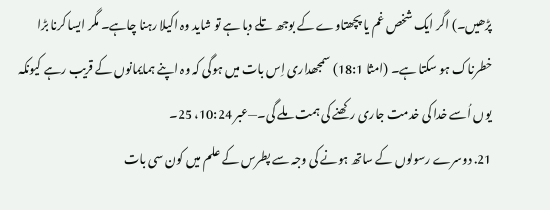پڑھیں۔) اگر ایک شخص غم یا پچھتاوے کے بوجھ تلے دبا ہے تو شاید وہ اکیلا رہنا چاہے۔ مگر ایسا کرنا بڑا خطرناک ہو سکتا ہے۔ (امثا 18:1) سمجھداری اِس بات میں ہوگی کہ وہ اپنے ہمایمانوں کے قریب رہے کیونکہ یوں اُسے خدا کی خدمت جاری رکھنے کی ہمت ملے گی۔—عبر 10:24، 25۔
21. دوسرے رسولوں کے ساتھ ہونے کی وجہ سے پطرس کے علم میں کون سی بات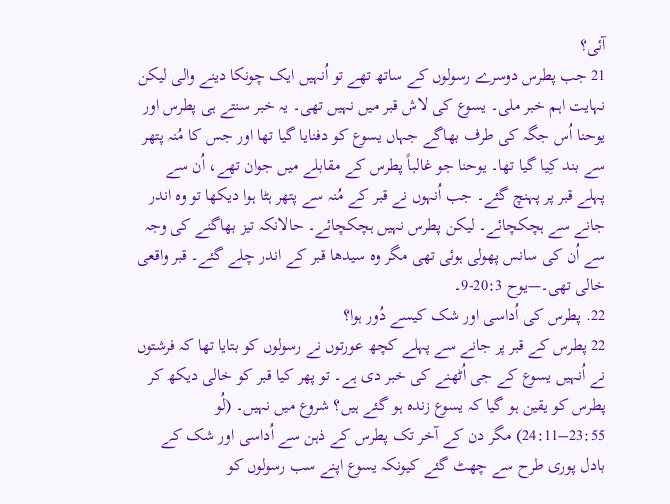آئی؟
21 جب پطرس دوسرے رسولوں کے ساتھ تھے تو اُنہیں ایک چونکا دینے والی لیکن نہایت اہم خبر ملی۔ یسوع کی لاش قبر میں نہیں تھی۔ یہ خبر سنتے ہی پطرس اور یوحنا اُس جگہ کی طرف بھاگے جہاں یسوع کو دفنایا گیا تھا اور جس کا مُنہ پتھر سے بند کِیا گیا تھا۔ یوحنا جو غالباً پطرس کے مقابلے میں جوان تھے، اُن سے پہلے قبر پر پہنچ گئے۔ جب اُنہوں نے قبر کے مُنہ سے پتھر ہٹا ہوا دیکھا تو وہ اندر جانے سے ہچکچائے۔ لیکن پطرس نہیں ہچکچائے۔ حالانکہ تیز بھاگنے کی وجہ سے اُن کی سانس پھولی ہوئی تھی مگر وہ سیدھا قبر کے اندر چلے گئے۔ قبر واقعی خالی تھی۔—یوح 20:3-9۔
22. پطرس کی اُداسی اور شک کیسے دُور ہوا؟
22 پطرس کے قبر پر جانے سے پہلے کچھ عورتوں نے رسولوں کو بتایا تھا کہ فرشتوں نے اُنہیں یسوع کے جی اُٹھنے کی خبر دی ہے۔ تو پھر کیا قبر کو خالی دیکھ کر پطرس کو یقین ہو گیا کہ یسوع زندہ ہو گئے ہیں؟ شروع میں نہیں۔ (لُو 23:55–24:11) مگر دن کے آخر تک پطرس کے ذہن سے اُداسی اور شک کے بادل پوری طرح سے چھٹ گئے کیونکہ یسوع اپنے سب رسولوں کو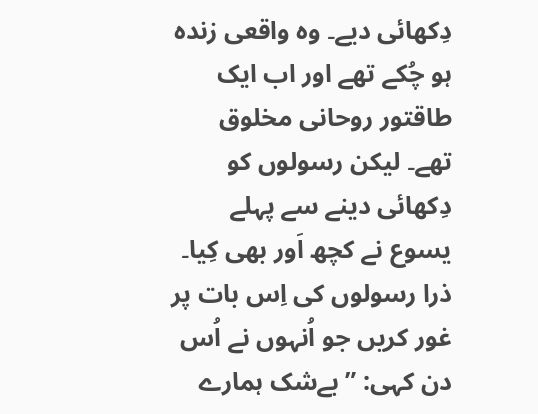دِکھائی دیے۔ وہ واقعی زندہ ہو چُکے تھے اور اب ایک طاقتور روحانی مخلوق تھے۔ لیکن رسولوں کو دِکھائی دینے سے پہلے یسوع نے کچھ اَور بھی کِیا۔ ذرا رسولوں کی اِس بات پر غور کریں جو اُنہوں نے اُس دن کہی: ”بےشک ہمارے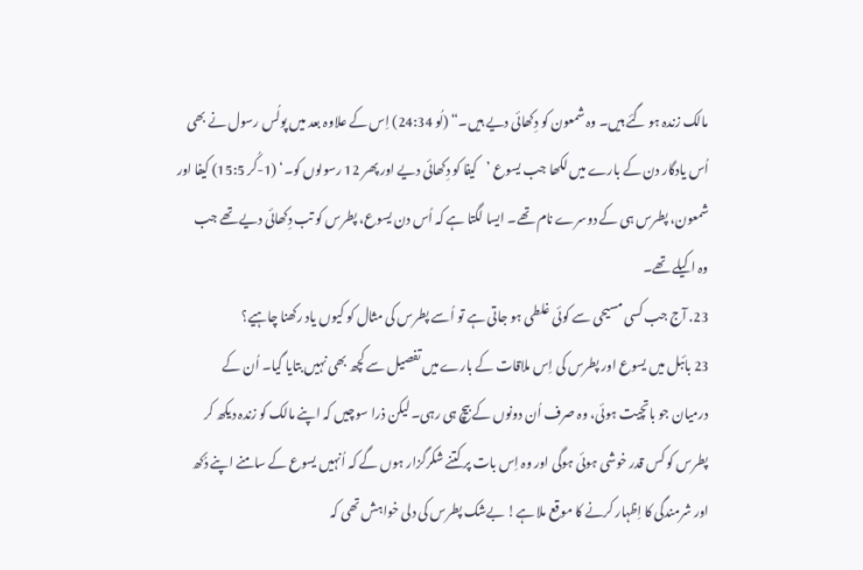مالک زندہ ہو گئے ہیں۔ وہ شمعون کو دِکھائی دیے ہیں۔“ (لُو 24:34) اِس کے علاوہ بعد میں پولُس رسول نے بھی اُس یادگار دن کے بارے میں لکھا جب یسوع ’کیفا کو دِکھائی دیے اور پھر 12 رسولوں کو۔‘ (1-کُر 15:5) کیفا اور شمعون، پطرس ہی کے دوسرے نام تھے۔ ایسا لگتا ہے کہ اُس دن یسوع، پطرس کو تب دِکھائی دیے تھے جب وہ اکیلے تھے۔
23. آج جب کسی مسیحی سے کوئی غلطی ہو جاتی ہے تو اُسے پطرس کی مثال کو کیوں یاد رکھنا چاہیے؟
23 بائبل میں یسوع اور پطرس کی اِس ملاقات کے بارے میں تفصیل سے کچھ بھی نہیں بتایا گیا۔ اُن کے درمیان جو باتچیت ہوئی، وہ صرف اُن دونوں کے بیچ ہی رہی۔ لیکن ذرا سوچیں کہ اپنے مالک کو زندہ دیکھ کر پطرس کو کس قدر خوشی ہوئی ہوگی اور وہ اِس بات پر کتنے شکرگزار ہوں گے کہ اُنہیں یسوع کے سامنے اپنے دُکھ اور شرمندگی کا اِظہار کرنے کا موقع ملا ہے! بےشک پطرس کی دلی خواہش تھی کہ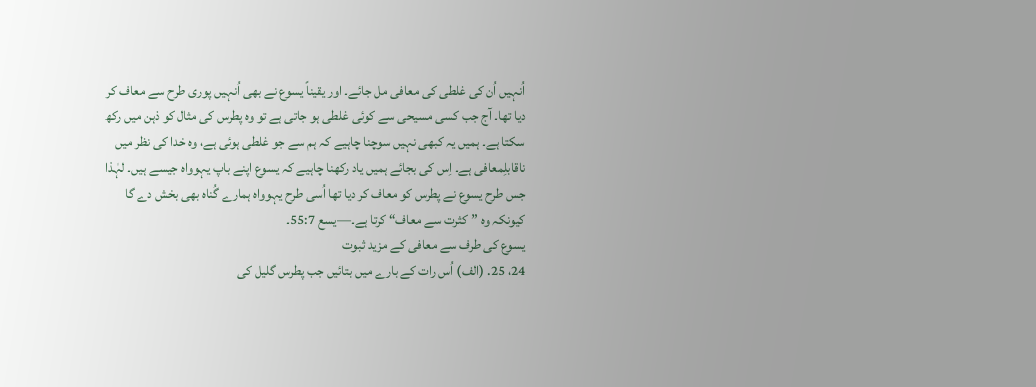اُنہیں اُن کی غلطی کی معافی مل جائے۔ اور یقیناً یسوع نے بھی اُنہیں پوری طرح سے معاف کر دیا تھا۔ آج جب کسی مسیحی سے کوئی غلطی ہو جاتی ہے تو وہ پطرس کی مثال کو ذہن میں رکھ سکتا ہے۔ ہمیں یہ کبھی نہیں سوچنا چاہیے کہ ہم سے جو غلطی ہوئی ہے، وہ خدا کی نظر میں ناقابلِمعافی ہے۔ اِس کی بجائے ہمیں یاد رکھنا چاہیے کہ یسوع اپنے باپ یہوواہ جیسے ہیں۔ لہٰذا جس طرح یسوع نے پطرس کو معاف کر دیا تھا اُسی طرح یہوواہ ہمارے گُناہ بھی بخش دے گا کیونکہ وہ ”کثرت سے معاف“ کرتا ہے۔—یسع 55:7۔
یسوع کی طرف سے معافی کے مزید ثبوت
24، 25. (الف) اُس رات کے بارے میں بتائیں جب پطرس گلیل کی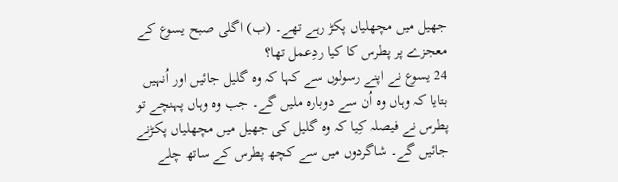جھیل میں مچھلیاں پکڑ رہے تھے۔ (ب) اگلی صبح یسوع کے معجزے پر پطرس کا کیا ردِعمل تھا؟
24 یسوع نے اپنے رسولوں سے کہا کہ وہ گلیل جائیں اور اُنہیں بتایا کہ وہاں وہ اُن سے دوبارہ ملیں گے۔ جب وہ وہاں پہنچے تو پطرس نے فیصلہ کِیا کہ وہ گلیل کی جھیل میں مچھلیاں پکڑنے جائیں گے۔ شاگردوں میں سے کچھ پطرس کے ساتھ چلے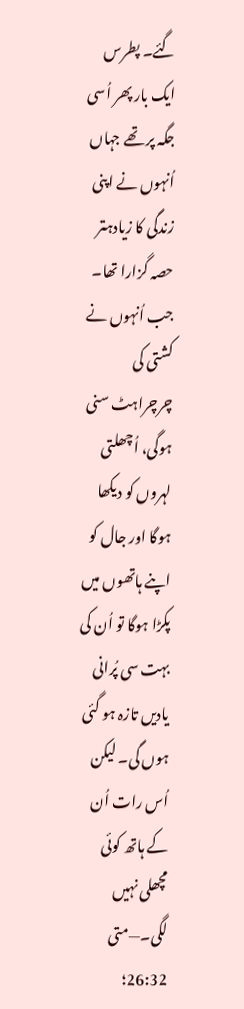گئے۔ پطرس ایک بار پھر اُسی جگہ پر تھے جہاں اُنہوں نے اپنی زندگی کا زیادہتر حصہ گزارا تھا۔ جب اُنہوں نے کشتی کی چرچراہٹ سنی ہوگی، اُچھلتی لہروں کو دیکھا ہوگا اور جال کو اپنے ہاتھوں میں پکڑا ہوگا تو اُن کی بہت سی پُرانی یادیں تازہ ہو گئی ہوں گی۔ لیکن اُس رات اُن کے ہاتھ کوئی مچھلی نہیں لگی۔—متی 26:32؛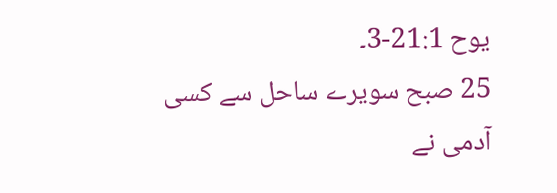یوح 21:1-3۔
25 صبح سویرے ساحل سے کسی آدمی نے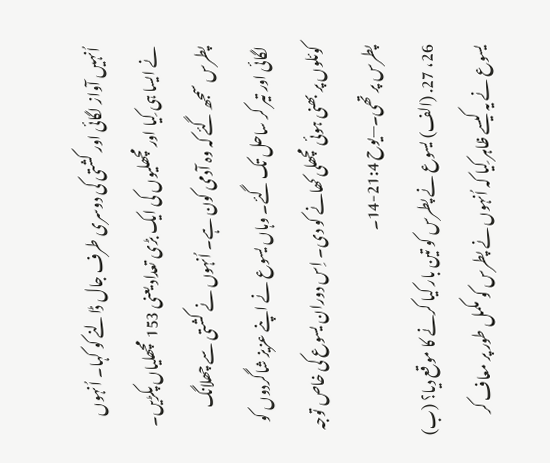اُنہیں آواز لگائی اور کشتی کی دوسری طرف جال ڈالنے کو کہا۔ اُنہوں نے ایسا ہی کِیا اور مچھلیوں کی ایک بڑی تعداد یعنی 153 مچھلیاں پکڑیں۔ پطرس سمجھ گئے کہ وہ آدمی کون ہے۔ اُنہوں نے کشتی سے چھلانگ لگائی اور تیر کر ساحل تک گئے۔ وہاں یسوع نے اپنے عزیز شاگردوں کو کوئلوں پر بھنی ہوئی مچھلی کھانے کو دی۔ اِس دوران یسوع کی خاص توجہ پطرس پر تھی۔—یوح 21:4-14۔
26، 27. (الف) یسوع نے پطرس کو تین بار کیا کرنے کا موقع دیا؟ (ب) یسوع نے یہ کیسے ظاہر کِیا کہ اُنہوں نے پطرس کو مکمل طور پر معاف کر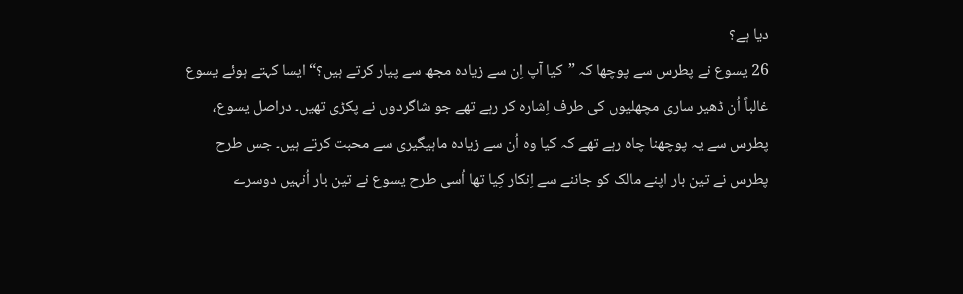دیا ہے؟
26 یسوع نے پطرس سے پوچھا کہ ”کیا آپ اِن سے زیادہ مجھ سے پیار کرتے ہیں؟“ ایسا کہتے ہوئے یسوع غالباً اُن ڈھیر ساری مچھلیوں کی طرف اِشارہ کر رہے تھے جو شاگردوں نے پکڑی تھیں۔ دراصل یسوع، پطرس سے یہ پوچھنا چاہ رہے تھے کہ کیا وہ اُن سے زیادہ ماہیگیری سے محبت کرتے ہیں۔ جس طرح پطرس نے تین بار اپنے مالک کو جاننے سے اِنکار کِیا تھا اُسی طرح یسوع نے تین بار اُنہیں دوسرے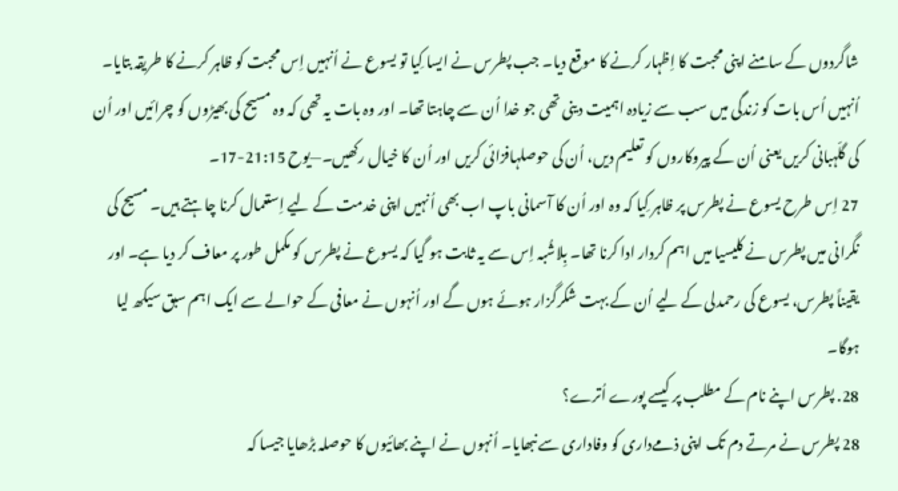شاگردوں کے سامنے اپنی محبت کا اِظہار کرنے کا موقع دیا۔ جب پطرس نے ایسا کِیا تو یسوع نے اُنہیں اِس محبت کو ظاہر کرنے کا طریقہ بتایا۔ اُنہیں اُس بات کو زندگی میں سب سے زیادہ اہمیت دینی تھی جو خدا اُن سے چاہتا تھا۔ اور وہ بات یہ تھی کہ وہ مسیح کی بھیڑوں کو چرائیں اور اُن کی گلّہبانی کریں یعنی اُن کے پیروکاروں کو تعلیم دیں، اُن کی حوصلہافزائی کریں اور اُن کا خیال رکھیں۔—یوح 21:15-17۔
27 اِس طرح یسوع نے پطرس پر ظاہر کِیا کہ وہ اور اُن کا آسمانی باپ اب بھی اُنہیں اپنی خدمت کے لیے اِستعمال کرنا چاہتے ہیں۔ مسیح کی نگرانی میں پطرس نے کلیسیا میں اہم کردار ادا کرنا تھا۔ بِلاشُبہ اِس سے یہ ثابت ہو گیا کہ یسوع نے پطرس کو مکمل طور پر معاف کر دیا ہے۔ اور یقیناً پطرس، یسوع کی رحمدلی کے لیے اُن کے بہت شکرگزار ہوئے ہوں گے اور اُنہوں نے معافی کے حوالے سے ایک اہم سبق سیکھ لیا ہوگا۔
28. پطرس اپنے نام کے مطلب پر کیسے پورے اُترے؟
28 پطرس نے مرتے دم تک اپنی ذمےداری کو وفاداری سے نبھایا۔ اُنہوں نے اپنے بھائیوں کا حوصلہ بڑھایا جیسا کہ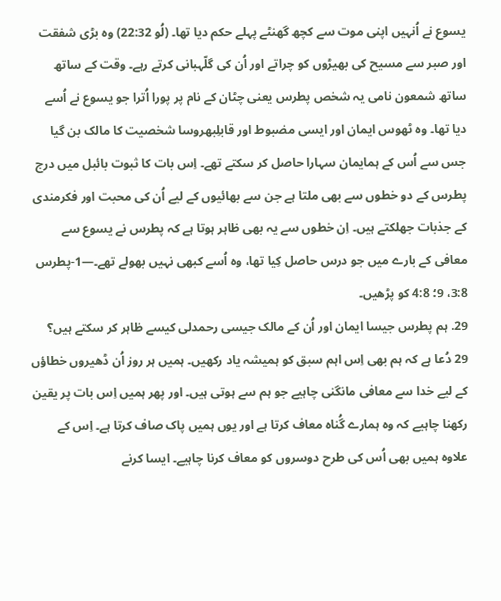یسوع نے اُنہیں اپنی موت سے کچھ گھنٹے پہلے حکم دیا تھا۔ (لُو 22:32) وہ بڑی شفقت اور صبر سے مسیح کی بھیڑوں کو چراتے اور اُن کی گلّہبانی کرتے رہے۔ وقت کے ساتھ ساتھ شمعون نامی یہ شخص پطرس یعنی چٹان کے نام پر پورا اُترا جو یسوع نے اُسے دیا تھا۔ وہ ٹھوس ایمان اور ایسی مضبوط اور قابلِبھروسا شخصیت کا مالک بن گیا جس سے اُس کے ہمایمان سہارا حاصل کر سکتے تھے۔ اِس بات کا ثبوت بائبل میں درج پطرس کے دو خطوں سے بھی ملتا ہے جن سے بھائیوں کے لیے اُن کی محبت اور فکرمندی کے جذبات جھلکتے ہیں۔ اِن خطوں سے یہ بھی ظاہر ہوتا ہے کہ پطرس نے یسوع سے معافی کے بارے میں جو درس حاصل کِیا تھا، وہ اُسے کبھی نہیں بھولے تھے۔—1-پطرس 3:8، 9؛ 4:8 کو پڑھیں۔
29. ہم پطرس جیسا ایمان اور اُن کے مالک جیسی رحمدلی کیسے ظاہر کر سکتے ہیں؟
29 دُعا ہے کہ ہم بھی اِس اہم سبق کو ہمیشہ یاد رکھیں۔ ہمیں ہر روز اُن ڈھیروں خطاؤں کے لیے خدا سے معافی مانگنی چاہیے جو ہم سے ہوتی ہیں۔ اور پھر ہمیں اِس بات پر یقین رکھنا چاہیے کہ وہ ہمارے گُناہ معاف کرتا ہے اور یوں ہمیں پاک صاف کرتا ہے۔ اِس کے علاوہ ہمیں بھی اُس کی طرح دوسروں کو معاف کرنا چاہیے۔ ایسا کرنے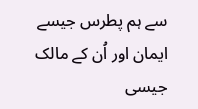سے ہم پطرس جیسے ایمان اور اُن کے مالک جیسی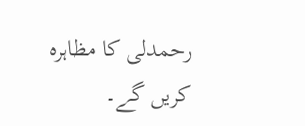رحمدلی کا مظاہرہ کریں گے۔